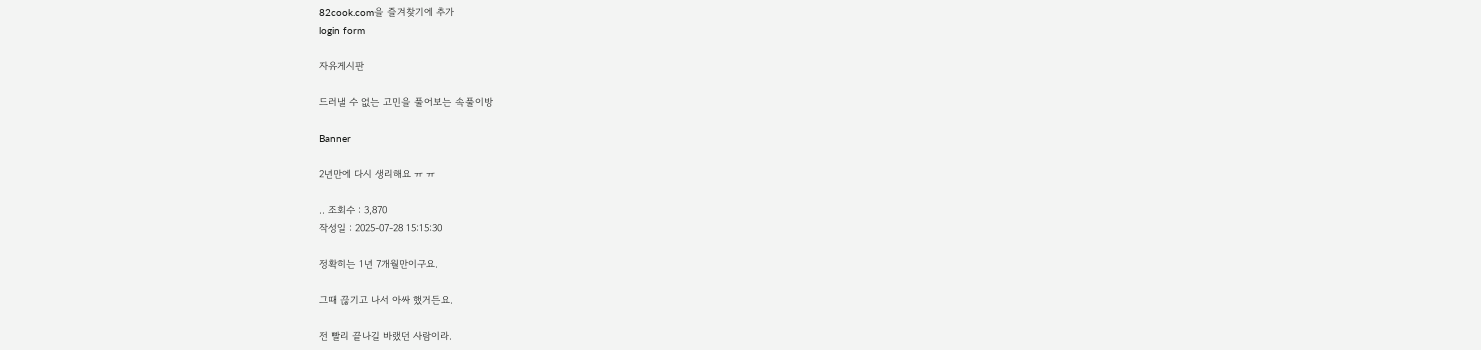82cook.com을 즐겨찾기에 추가
login form

자유게시판

드러낼 수 없는 고민을 풀어보는 속풀이방

Banner

2년만에 다시 생리해요 ㅠ ㅠ

.. 조회수 : 3,870
작성일 : 2025-07-28 15:15:30

정확히는 1년 7개월만이구요.

그때 끊기고 나서 아싸 했거든요.

전 빨리 끝나길 바랬던 사람이라.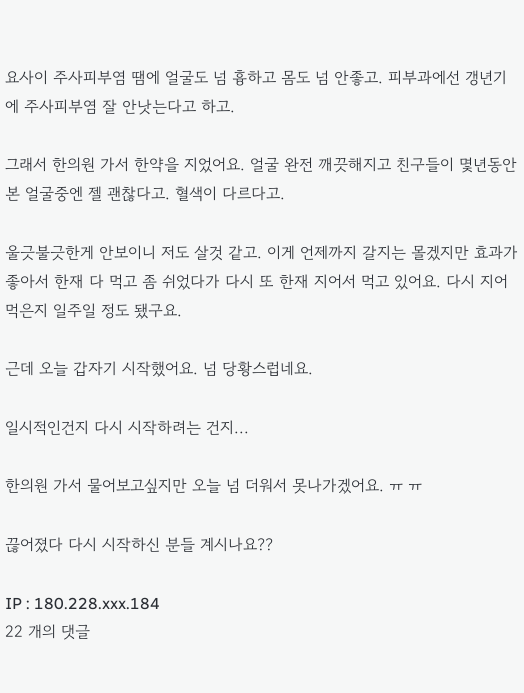요사이 주사피부염 땜에 얼굴도 넘 흉하고 몸도 넘 안좋고. 피부과에선 갱년기에 주사피부염 잘 안낫는다고 하고.

그래서 한의원 가서 한약을 지었어요. 얼굴 완전 깨끗해지고 친구들이 몇년동안 본 얼굴중엔 젤 괜찮다고. 혈색이 다르다고.

울긋불긋한게 안보이니 저도 살것 같고. 이게 언제까지 갈지는 몰겠지만 효과가 좋아서 한재 다 먹고 좀 쉬었다가 다시 또 한재 지어서 먹고 있어요. 다시 지어 먹은지 일주일 정도 됐구요.

근데 오늘 갑자기 시작했어요. 넘 당황스럽네요.

일시적인건지 다시 시작하려는 건지...

한의원 가서 물어보고싶지만 오늘 넘 더워서 못나가겠어요. ㅠ ㅠ

끊어졌다 다시 시작하신 분들 계시나요??

IP : 180.228.xxx.184
22 개의 댓글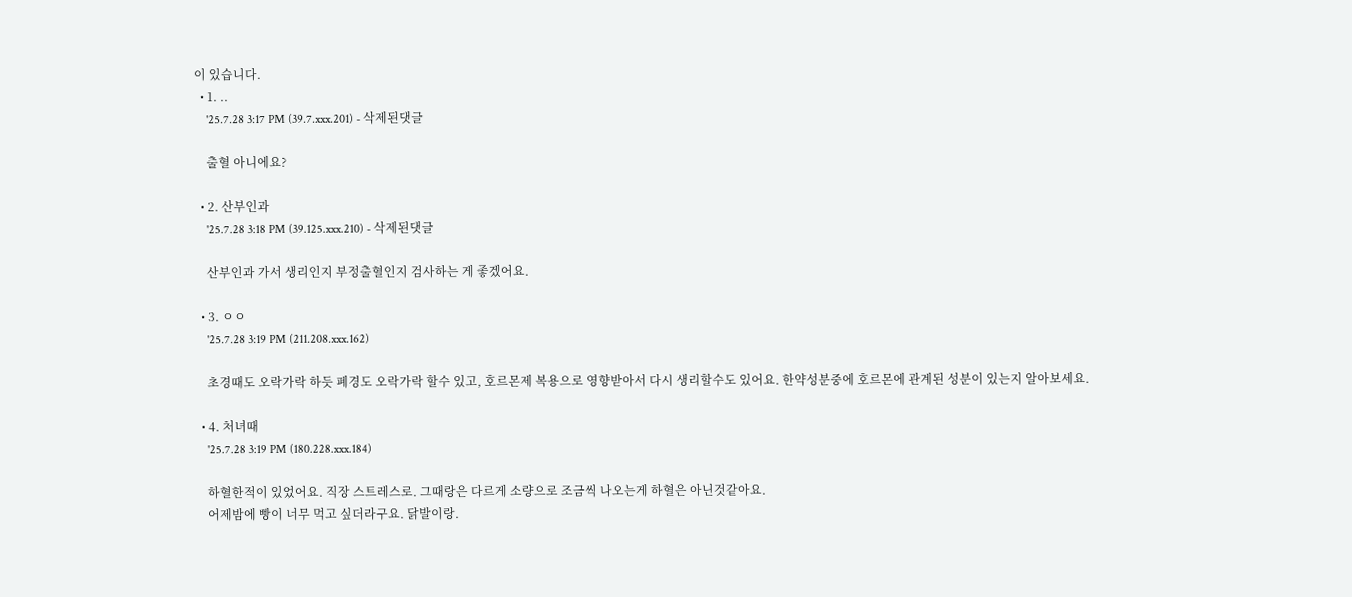이 있습니다.
  • 1. ..
    '25.7.28 3:17 PM (39.7.xxx.201) - 삭제된댓글

    출혈 아니에요?

  • 2. 산부인과
    '25.7.28 3:18 PM (39.125.xxx.210) - 삭제된댓글

    산부인과 가서 생리인지 부정출혈인지 검사하는 게 좋겠어요.

  • 3. ㅇㅇ
    '25.7.28 3:19 PM (211.208.xxx.162)

    초경때도 오락가락 하듯 폐경도 오락가락 할수 있고, 호르몬제 복용으로 영향받아서 다시 생리할수도 있어요. 한약성분중에 호르몬에 관계된 성분이 있는지 알아보세요.

  • 4. 처녀때
    '25.7.28 3:19 PM (180.228.xxx.184)

    하혈한적이 있었어요. 직장 스트레스로. 그때랑은 다르게 소량으로 조금씩 나오는게 하혈은 아닌것같아요.
    어제밤에 빵이 너무 먹고 싶더라구요. 닭발이랑.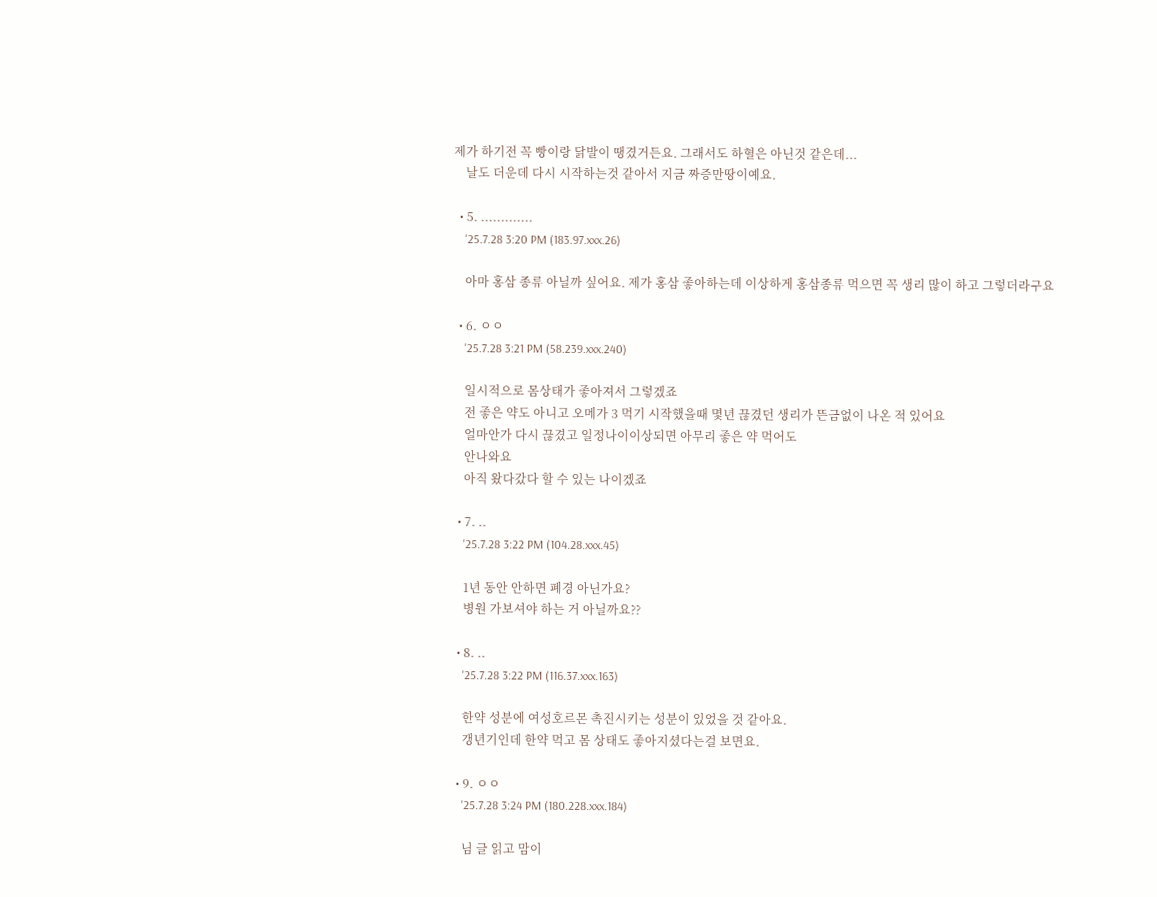제가 하기전 꼭 빵이랑 닭발이 땡겼거든요. 그래서도 하혈은 아닌것 같은데...
    날도 더운데 다시 시작하는것 같아서 지금 짜증만땅이예요.

  • 5. .............
    '25.7.28 3:20 PM (183.97.xxx.26)

    아마 홍삼 종류 아닐까 싶어요. 제가 홍삼 좋아하는데 이상하게 홍삼종류 먹으면 꼭 생리 많이 하고 그렇더라구요

  • 6. ㅇㅇ
    '25.7.28 3:21 PM (58.239.xxx.240)

    일시적으로 몸상태가 좋아져서 그렇겠죠
    전 좋은 약도 아니고 오메가 3 먹기 시작했을때 몇년 끊겼던 생리가 뜬금없이 나온 적 있어요
    얼마안가 다시 끊겼고 일정나이이상되면 아무리 좋은 약 먹어도
    안나와요
    아직 왔다갔다 할 수 있는 나이겠죠

  • 7. ..
    '25.7.28 3:22 PM (104.28.xxx.45)

    1년 동안 안하면 폐경 아닌가요?
    병원 가보셔야 하는 거 아닐까요??

  • 8. ..
    '25.7.28 3:22 PM (116.37.xxx.163)

    한약 성분에 여성호르몬 촉진시키는 성분이 있었을 것 같아요.
    갱년기인데 한약 먹고 몸 상태도 좋아지셨다는걸 보면요.

  • 9. ㅇㅇ
    '25.7.28 3:24 PM (180.228.xxx.184)

    님 글 읽고 맘이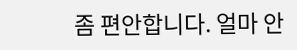좀 편안합니다. 얼마 안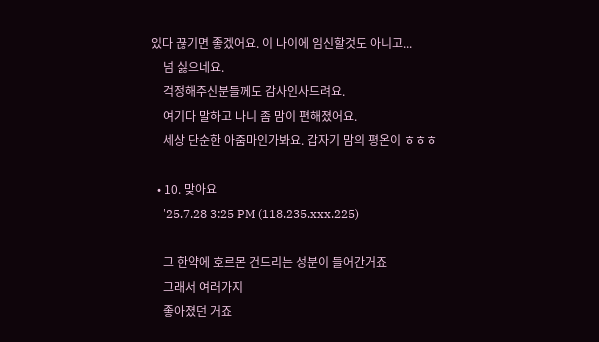있다 끊기면 좋겠어요. 이 나이에 임신할것도 아니고...
    넘 싫으네요.
    걱정해주신분들께도 감사인사드려요.
    여기다 말하고 나니 좀 맘이 편해졌어요.
    세상 단순한 아줌마인가봐요. 갑자기 맘의 평온이 ㅎㅎㅎ

  • 10. 맞아요
    '25.7.28 3:25 PM (118.235.xxx.225)

    그 한약에 호르몬 건드리는 성분이 들어간거죠
    그래서 여러가지
    좋아졌던 거죠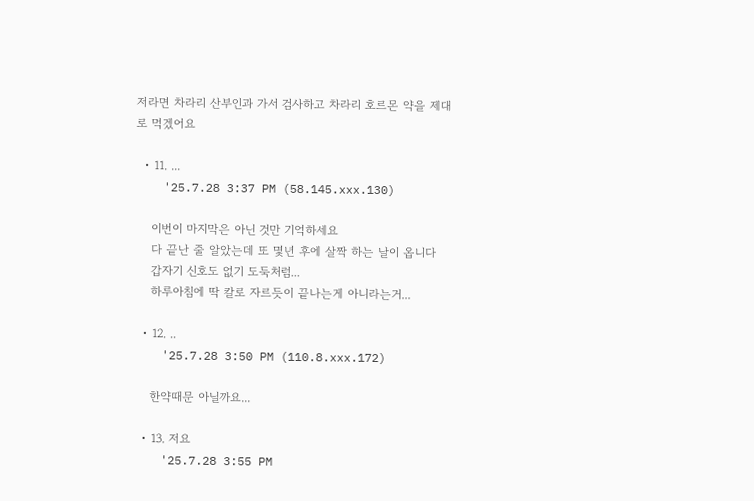저라면 차라리 산부인과 가서 검사하고 차라리 호르몬 약을 제대로 먹겠어요

  • 11. ...
    '25.7.28 3:37 PM (58.145.xxx.130)

    이번이 마지막은 아닌 것만 기억하세요
    다 끝난 줄 알았는데 또 몇년 후에 살짝 하는 날이 옵니다
    갑자기 신호도 없기 도둑처럼...
    하루아침에 딱 칼로 자르듯이 끝나는게 아니라는거...

  • 12. ..
    '25.7.28 3:50 PM (110.8.xxx.172)

    한약때문 아닐까요...

  • 13. 저요
    '25.7.28 3:55 PM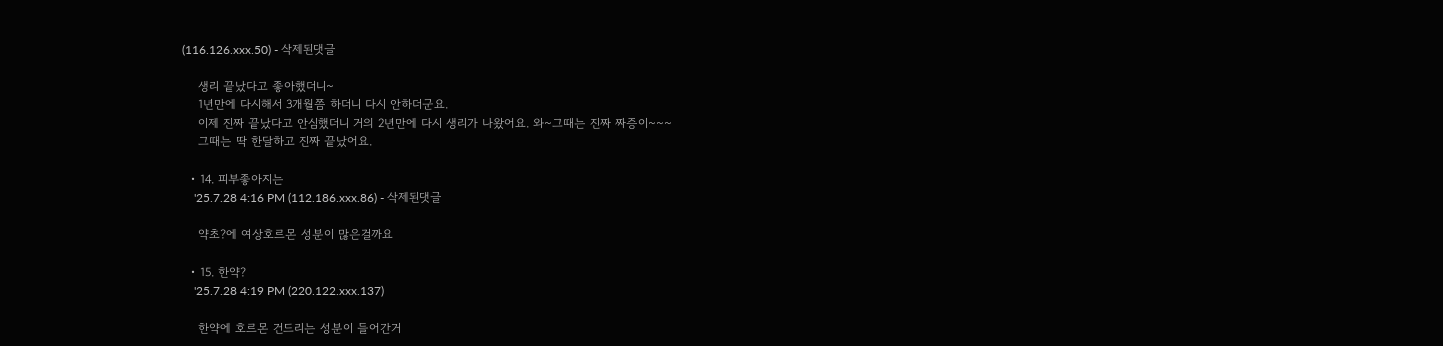(116.126.xxx.50) - 삭제된댓글

    생리 끝났다고 좋아했더니~
    1년만에 다시해서 3개월쯤 하더니 다시 안하더군요.
    이제 진짜 끝났다고 안심했더니 거의 2년만에 다시 생리가 나왔어요. 와~그때는 진짜 짜증이~~~
    그때는 딱 한달하고 진짜 끝났어요.

  • 14. 피부좋아지는
    '25.7.28 4:16 PM (112.186.xxx.86) - 삭제된댓글

    약초?에 여상호르몬 성분이 많은걸까요

  • 15. 한약?
    '25.7.28 4:19 PM (220.122.xxx.137)

    한약에 호르몬 건드리는 성분이 들어간거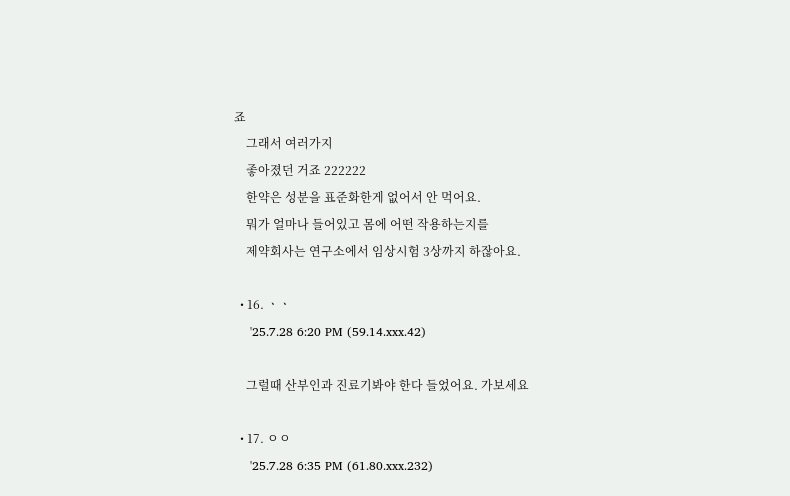죠
    그래서 여러가지
    좋아졌던 거죠 222222
    한약은 성분을 표준화한게 없어서 안 먹어요.
    뭐가 얼마나 들어있고 몸에 어떤 작용하는지를
    제약회사는 연구소에서 임상시험 3상까지 하잖아요.

  • 16. ㆍㆍ
    '25.7.28 6:20 PM (59.14.xxx.42)

    그럴때 산부인과 진료기봐야 한다 들었어요. 가보세요

  • 17. ㅇㅇ
    '25.7.28 6:35 PM (61.80.xxx.232)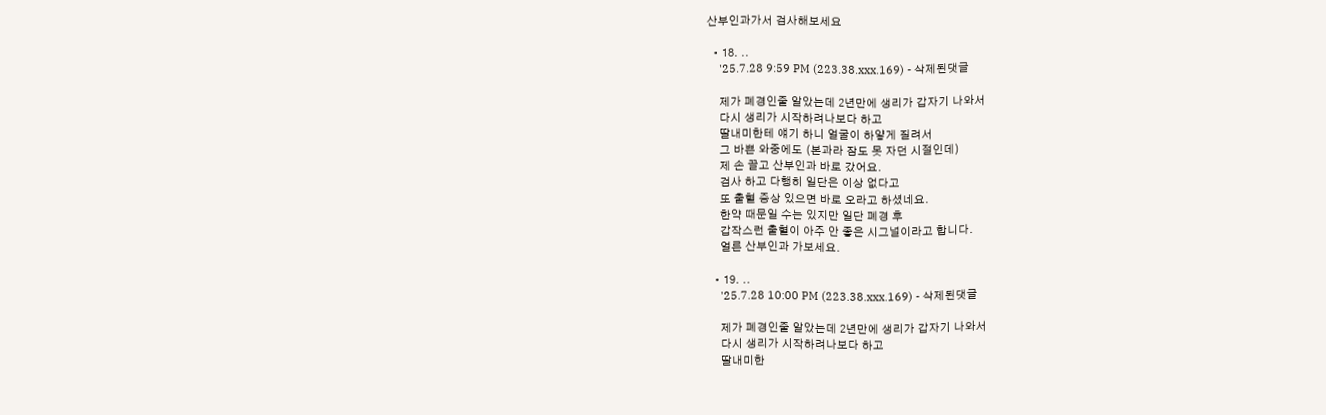산부인과가서 검사해보세요

  • 18. ..
    '25.7.28 9:59 PM (223.38.xxx.169) - 삭제된댓글

    제가 폐경인줄 알았는데 2년만에 생리가 갑자기 나와서
    다시 생리가 시작하려나보다 하고
    딸내미한테 얘기 하니 얼굴이 하얗게 질려서
    그 바쁜 와중에도 (본과라 잠도 못 자던 시절인데)
    제 손 끌고 산부인과 바로 갔어요.
    검사 하고 다행히 일단은 이상 없다고
    또 출혈 증상 있으면 바로 오라고 하셨네요.
    한약 때문일 수는 있지만 일단 폐경 후
    갑작스런 출혈이 아주 안 좋은 시그널이라고 합니다.
    얼른 산부인과 가보세요.

  • 19. ..
    '25.7.28 10:00 PM (223.38.xxx.169) - 삭제된댓글

    제가 폐경인줄 알았는데 2년만에 생리가 갑자기 나와서
    다시 생리가 시작하려나보다 하고
    딸내미한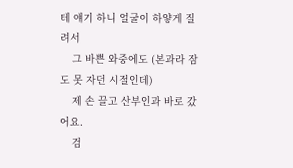테 얘기 하니 얼굴이 하얗게 질려서
    그 바쁜 와중에도 (본과라 잠도 못 자던 시절인데)
    제 손 끌고 산부인과 바로 갔어요.
    검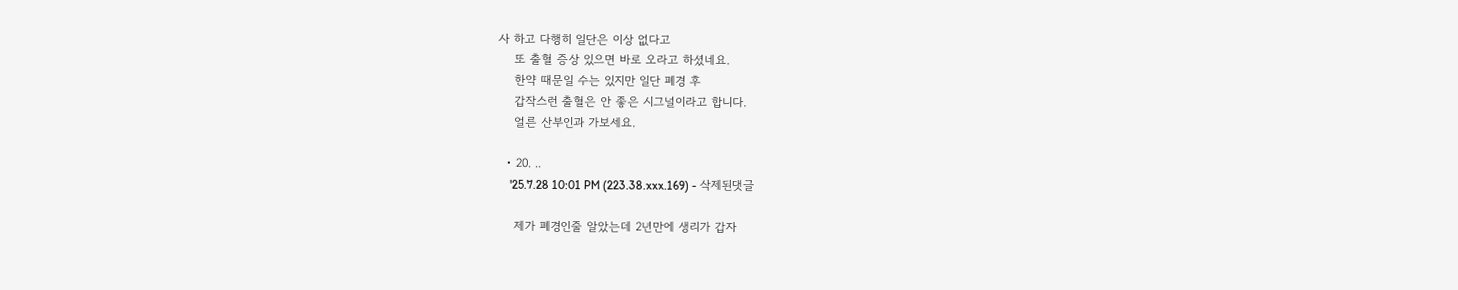사 하고 다행히 일단은 이상 없다고
    또 출혈 증상 있으면 바로 오라고 하셨네요.
    한약 때문일 수는 있지만 일단 폐경 후
    갑작스런 출혈은 안 좋은 시그널이라고 합니다.
    얼른 산부인과 가보세요.

  • 20. ..
    '25.7.28 10:01 PM (223.38.xxx.169) - 삭제된댓글

    제가 폐경인줄 알았는데 2년만에 생리가 갑자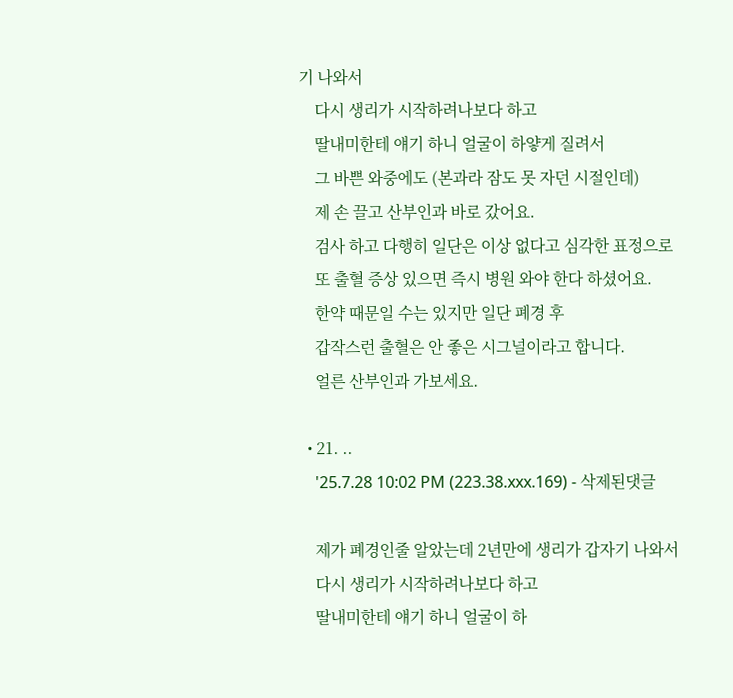기 나와서
    다시 생리가 시작하려나보다 하고
    딸내미한테 얘기 하니 얼굴이 하얗게 질려서
    그 바쁜 와중에도 (본과라 잠도 못 자던 시절인데)
    제 손 끌고 산부인과 바로 갔어요.
    검사 하고 다행히 일단은 이상 없다고 심각한 표정으로
    또 출혈 증상 있으면 즉시 병원 와야 한다 하셨어요.
    한약 때문일 수는 있지만 일단 폐경 후
    갑작스런 출혈은 안 좋은 시그널이라고 합니다.
    얼른 산부인과 가보세요.

  • 21. ..
    '25.7.28 10:02 PM (223.38.xxx.169) - 삭제된댓글

    제가 폐경인줄 알았는데 2년만에 생리가 갑자기 나와서
    다시 생리가 시작하려나보다 하고
    딸내미한테 얘기 하니 얼굴이 하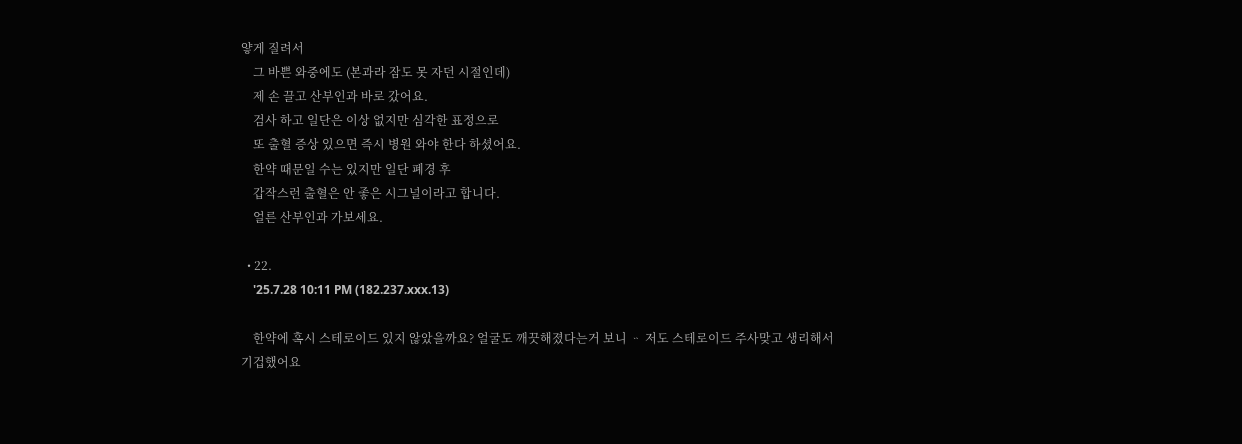얗게 질려서
    그 바쁜 와중에도 (본과라 잠도 못 자던 시절인데)
    제 손 끌고 산부인과 바로 갔어요.
    검사 하고 일단은 이상 없지만 심각한 표정으로
    또 출혈 증상 있으면 즉시 병원 와야 한다 하셨어요.
    한약 때문일 수는 있지만 일단 폐경 후
    갑작스런 출혈은 안 좋은 시그널이라고 합니다.
    얼른 산부인과 가보세요.

  • 22.
    '25.7.28 10:11 PM (182.237.xxx.13)

    한약에 혹시 스테로이드 있지 않았을까요? 얼굴도 깨끗해졌다는거 보니 ᆢ 저도 스테로이드 주사맞고 생리해서 기겁했어요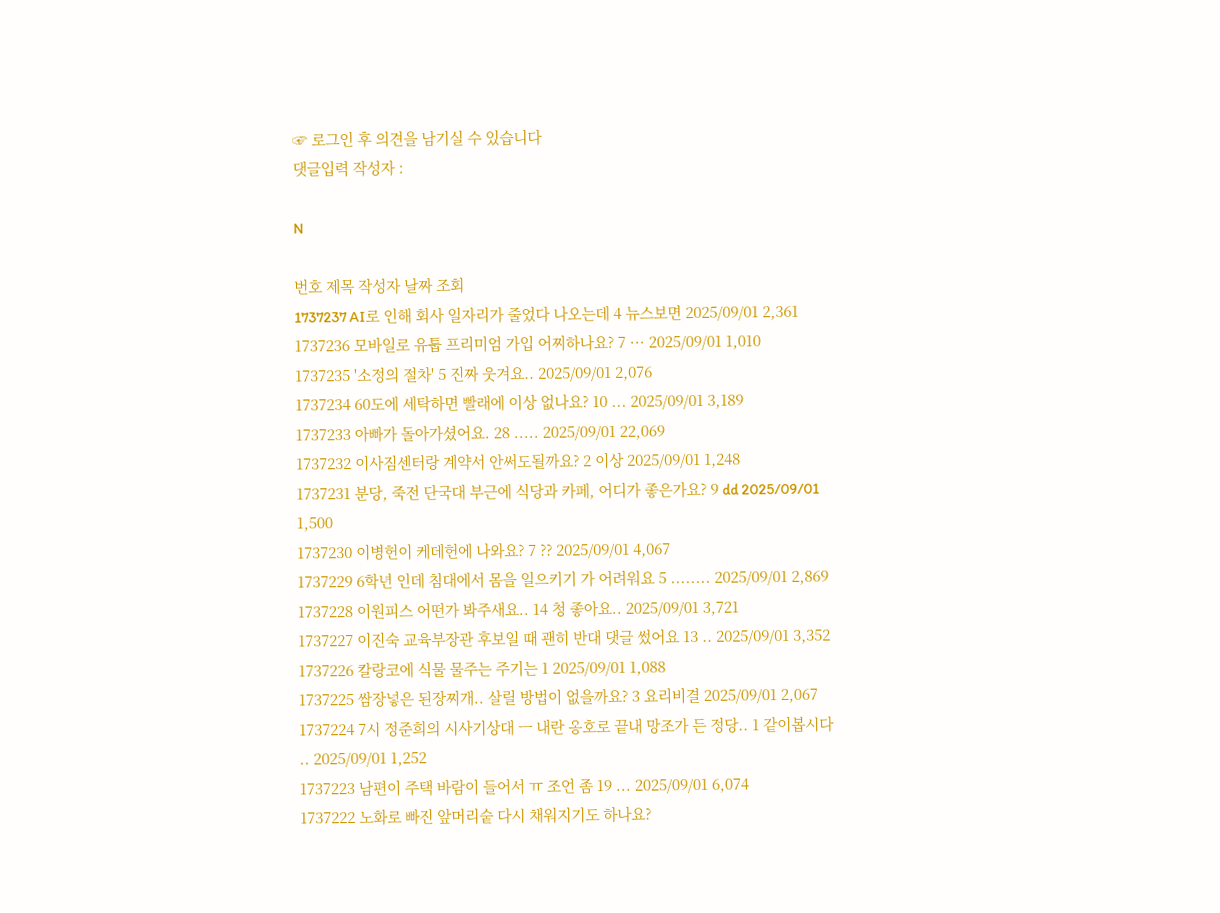☞ 로그인 후 의견을 남기실 수 있습니다
댓글입력 작성자 :

N

번호 제목 작성자 날짜 조회
1737237 AI로 인해 회사 일자리가 줄었다 나오는데 4 뉴스보면 2025/09/01 2,361
1737236 모바일로 유툽 프리미엄 가입 어찌하나요? 7 ··· 2025/09/01 1,010
1737235 '소정의 절차' 5 진짜 웃겨요.. 2025/09/01 2,076
1737234 60도에 세탁하면 빨래에 이상 없나요? 10 ... 2025/09/01 3,189
1737233 아빠가 돌아가셨어요. 28 ..... 2025/09/01 22,069
1737232 이사짐센터랑 계약서 안써도될까요? 2 이상 2025/09/01 1,248
1737231 분당, 죽전 단국대 부근에 식당과 카페, 어디가 좋은가요? 9 dd 2025/09/01 1,500
1737230 이병헌이 케데헌에 나와요? 7 ?? 2025/09/01 4,067
1737229 6학년 인데 침대에서 몸을 일으키기 가 어려워요 5 ........ 2025/09/01 2,869
1737228 이원피스 어떤가 봐주새요.. 14 청 좋아요.. 2025/09/01 3,721
1737227 이진숙 교육부장관 후보일 때 괜히 반대 댓글 썼어요 13 .. 2025/09/01 3,352
1737226 칼랑코에 식물 물주는 주기는 1 2025/09/01 1,088
1737225 쌈장넣은 된장찌개.. 살릴 방법이 없을까요? 3 요리비결 2025/09/01 2,067
1737224 7시 정준희의 시사기상대 ㅡ 내란 옹호로 끝내 망조가 든 정당.. 1 같이봅시다 .. 2025/09/01 1,252
1737223 남편이 주택 바람이 들어서 ㅠ 조언 좀 19 ... 2025/09/01 6,074
1737222 노화로 빠진 앞머리숱 다시 채워지기도 하나요?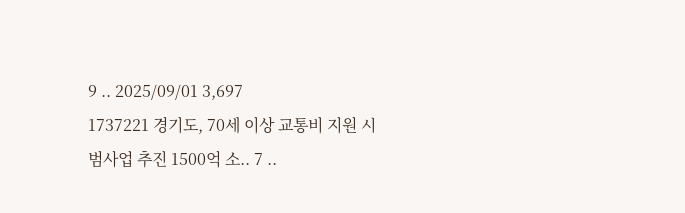9 .. 2025/09/01 3,697
1737221 경기도, 70세 이상 교통비 지원 시범사업 추진 1500억 소.. 7 ..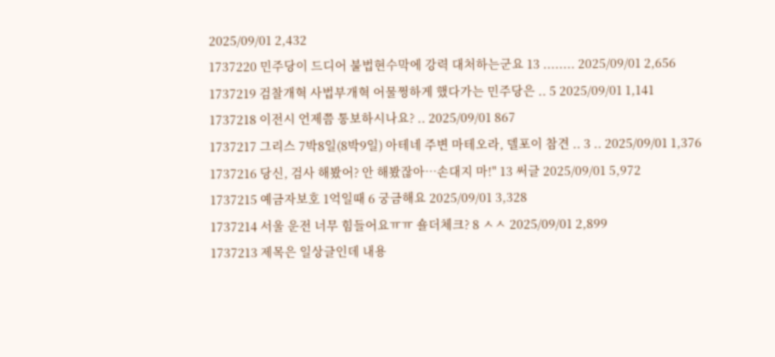2025/09/01 2,432
1737220 민주당이 드디어 불법현수막에 강력 대처하는군요 13 ........ 2025/09/01 2,656
1737219 검찰개혁 사법부개혁 어물쩡하게 했다가는 민주당은 .. 5 2025/09/01 1,141
1737218 이전시 언제쯤 통보하시나요? .. 2025/09/01 867
1737217 그리스 7박8일(8박9일) 아테네 주변 마테오라, 델포이 참견 .. 3 .. 2025/09/01 1,376
1737216 당신, 검사 해봤어? 안 해봤잖아…손대지 마!" 13 써글 2025/09/01 5,972
1737215 예금자보호 1억일때 6 궁금해요 2025/09/01 3,328
1737214 서울 운전 너무 힘들어요ㅠㅠ 숄더체크? 8 ㅅㅅ 2025/09/01 2,899
1737213 제목은 일상글인데 내용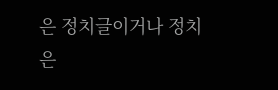은 정치글이거나 정치 은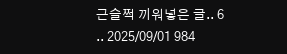근슬쩍 끼워넣은 글.. 6 .. 2025/09/01 984